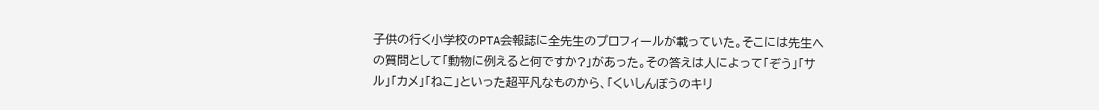子供の行く小学校のPTA会報誌に全先生のプロフィールが載っていた。そこには先生への質問として「動物に例えると何ですか?」があった。その答えは人によって「ぞう」「サル」「カメ」「ねこ」といった超平凡なものから、「くいしんぼうのキリ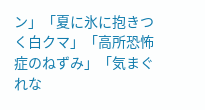ン」「夏に氷に抱きつく白クマ」「高所恐怖症のねずみ」「気まぐれな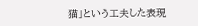猫」という工夫した表現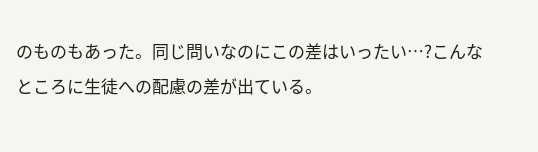のものもあった。同じ問いなのにこの差はいったい…?こんなところに生徒への配慮の差が出ている。